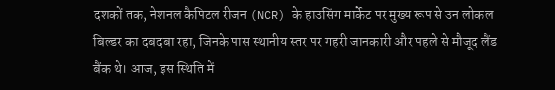दशकों तक, नेशनल कैपिटल रीजन (NCR) के हाउसिंग मार्केट पर मुख्य रूप से उन लोकल बिल्डर का दबदबा रहा, जिनके पास स्थानीय स्तर पर गहरी जानकारी और पहले से मौजूद लैंड बैंक थे। आज, इस स्थिति में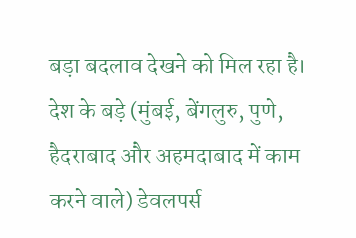बड़ा बदलाव देखने को मिल रहा है। देश के बड़े (मुंबई, बेंगलुरु, पुणे, हैदराबाद और अहमदाबाद में काम करने वाले) डेवलपर्स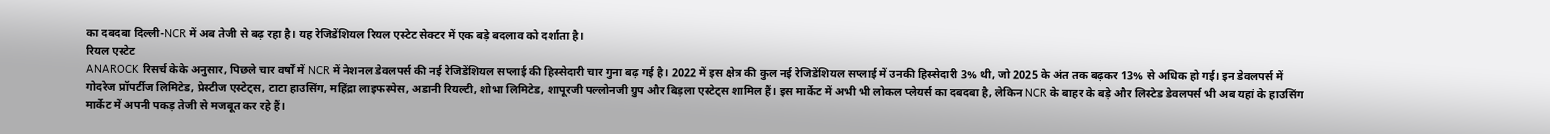का दबदबा दिल्ली-NCR में अब तेजी से बढ़ रहा है। यह रेजिडेंशियल रियल एस्टेट सेक्टर में एक बड़े बदलाव को दर्शाता है।
रियल एस्टेट
ANAROCK रिसर्च केके अनुसार, पिछले चार वर्षों में NCR में नेशनल डेवलपर्स की नई रेजिडेंशियल सप्लाई की हिस्सेदारी चार गुना बढ़ गई है। 2022 में इस क्षेत्र की कुल नई रेजिडेंशियल सप्लाई में उनकी हिस्सेदारी 3% थी, जो 2025 के अंत तक बढ़कर 13% से अधिक हो गई। इन डेवलपर्स में गोदरेज प्रॉपर्टीज लिमिटेड, प्रेस्टीज एस्टेट्स, टाटा हाउसिंग, महिंद्रा लाइफस्पेस, अडानी रियल्टी, शोभा लिमिटेड, शापूरजी पल्लोनजी ग्रुप और बिड़ला एस्टेट्स शामिल हैं। इस मार्केट में अभी भी लोकल प्लेयर्स का दबदबा है, लेकिन NCR के बाहर के बड़े और लिस्टेड डेवलपर्स भी अब यहां के हाउसिंग मार्केट में अपनी पकड़ तेजी से मजबूत कर रहे हैं।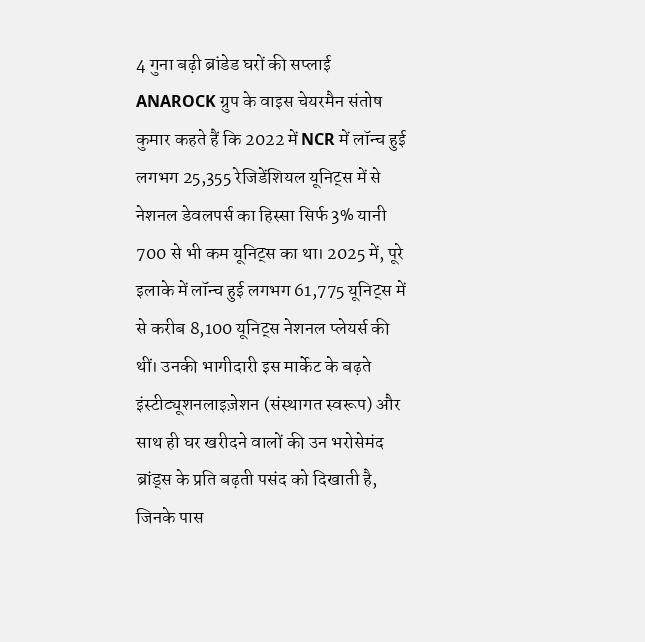4 गुना बढ़ी ब्रांडेड घरों की सप्लाई
ANAROCK ग्रुप के वाइस चेयरमैन संतोष कुमार कहते हैं कि 2022 में NCR में लॉन्च हुई लगभग 25,355 रेजिडेंशियल यूनिट्स में से नेशनल डेवलपर्स का हिस्सा सिर्फ 3% यानी 700 से भी कम यूनिट्स का था। 2025 में, पूरे इलाके में लॉन्च हुई लगभग 61,775 यूनिट्स में से करीब 8,100 यूनिट्स नेशनल प्लेयर्स की थीं। उनकी भागीदारी इस मार्केट के बढ़ते इंस्टीट्यूशनलाइज़ेशन (संस्थागत स्वरूप) और साथ ही घर खरीदने वालों की उन भरोसेमंद ब्रांड्स के प्रति बढ़ती पसंद को दिखाती है, जिनके पास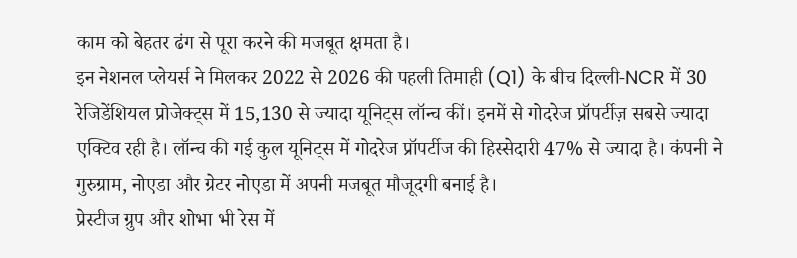काम को बेहतर ढंग से पूरा करने की मजबूत क्षमता है।
इन नेशनल प्लेयर्स ने मिलकर 2022 से 2026 की पहली तिमाही (Q1) के बीच दिल्ली-NCR में 30 रेजिडेंशियल प्रोजेक्ट्स में 15,130 से ज्यादा यूनिट्स लॉन्च कीं। इनमें से गोदरेज प्रॉपर्टीज़ सबसे ज्यादा एक्टिव रही है। लॉन्च की गई कुल यूनिट्स में गोदरेज प्रॉपर्टीज की हिस्सेदारी 47% से ज्यादा है। कंपनी ने गुरुग्राम, नोएडा और ग्रेटर नोएडा में अपनी मजबूत मौजूदगी बनाई है।
प्रेस्टीज ग्रुप और शोभा भी रेस में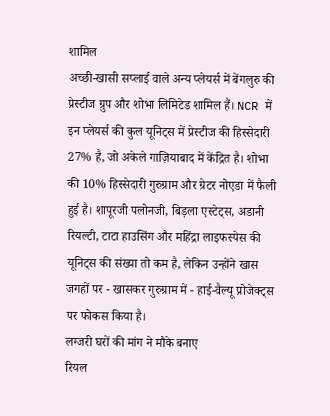शामिल
अच्छी-खासी सप्लाई वाले अन्य प्लेयर्स में बेंगलुरु की प्रेस्टीज ग्रुप और शोभा लिमिटेड शामिल हैं। NCR में इन प्लेयर्स की कुल यूनिट्स में प्रेस्टीज की हिस्सेदारी 27% है, जो अकेले गाज़ियाबाद में केंद्रित है। शोभा की 10% हिस्सेदारी गुरुग्राम और ग्रेटर नोएडा में फैली हुई है। शापूरजी पलोनजी, बिड़ला एस्टेट्स, अडानी रियल्टी, टाटा हाउसिंग और महिंद्रा लाइफस्पेस की यूनिट्स की संख्या तो कम है, लेकिन उन्होंने खास जगहों पर - खासकर गुरुग्राम में - हाई-वैल्यू प्रोजेक्ट्स पर फोकस किया है।
लग्जरी घरों की मांग ने मौके बनाए
रियल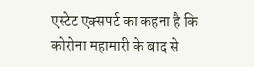एस्टेट एक्सपर्ट का कहना है कि कोरोना महामारी के बाद से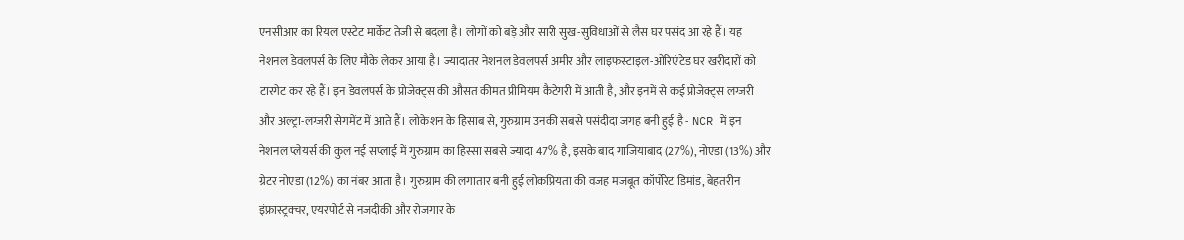एनसीआर का रियल एस्टेट मार्केट तेजी से बदला है। लोगों को बड़े और सारी सुख-सुविधाओं से लैस घर पसंद आ रहे हैं। यह नेशनल डेवलपर्स के लिए मौके लेकर आया है। ज्यादातर नेशनल डेवलपर्स अमीर और लाइफस्टाइल-ओरिएंटेड घर खरीदारों को टारगेट कर रहे हैं। इन डेवलपर्स के प्रोजेक्ट्स की औसत कीमत प्रीमियम कैटेगरी में आती है, और इनमें से कई प्रोजेक्ट्स लग्जरी और अल्ट्रा-लग्जरी सेगमेंट में आते हैं। लोकेशन के हिसाब से, गुरुग्राम उनकी सबसे पसंदीदा जगह बनी हुई है - NCR में इन नेशनल प्लेयर्स की कुल नई सप्लाई में गुरुग्राम का हिस्सा सबसे ज्यादा 47% है, इसके बाद गाजियाबाद (27%), नोएडा (13%) और ग्रेटर नोएडा (12%) का नंबर आता है। गुरुग्राम की लगातार बनी हुई लोकप्रियता की वजह मजबूत कॉर्पोरेट डिमांड, बेहतरीन इंफ्रास्ट्रक्चर, एयरपोर्ट से नजदीकी और रोजगार के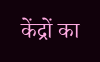केंद्रों का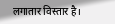लगातार विस्तार है।